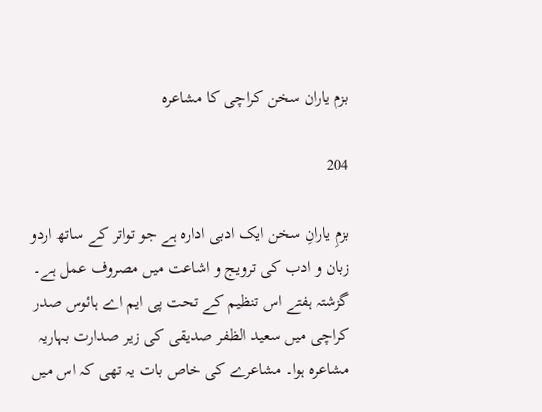بزم یاران سخن کراچی کا مشاعرہ

204

بزمِ یارانِ سخن ایک ادبی ادارہ ہے جو تواتر کے ساتھ اردو زبان و ادب کی ترویج و اشاعت میں مصروف عمل ہے۔ گزشتہ ہفتے اس تنظیم کے تحت پی ایم اے ہائوس صدر کراچی میں سعید الظفر صدیقی کی زیر صدارت بہاریہ مشاعرہ ہوا۔ مشاعرے کی خاص بات یہ تھی کہ اس میں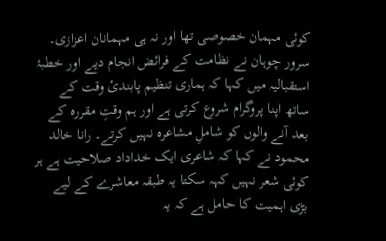کوئی مہمان خصوصی تھا اور نہ ہی مہمانان اعزازی۔ سرور چوہان نے نظامت کے فرائض انجام دیے اور خطبۂ استقبالیہ میں کہا کہ ہماری تنظیم پابندیٔ وقت کے ساتھ اپنا پروگرام شروع کرتی ہے اور ہم وقتِ مقررہ کے بعد آنے والوں کو شاملِ مشاعرہ نہیں کرتے۔ رانا خالد محمود نے کہا کہ شاعری ایک خداداد صلاحیت ہے ہر کوئی شعر نہیں کہہ سکتا یہ طبقہ معاشرے کے لیے بڑی اہمیت کا حامل ہے کہ یہ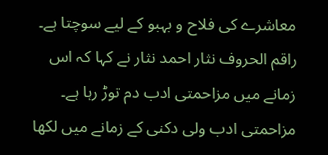معاشرے کی فلاح و بہبو کے لیے سوچتا ہے۔ راقم الحروف نثار احمد نثار نے کہا کہ اس زمانے میں مزاحمتی ادب دم توڑ رہا ہے۔ مزاحمتی ادب ولی دکنی کے زمانے میں لکھا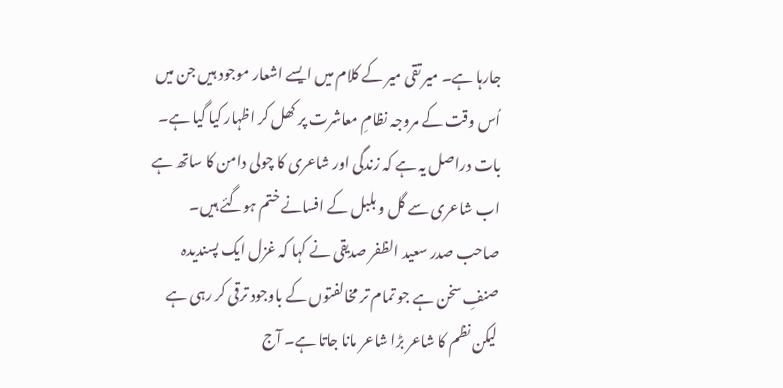جارہا ہے۔ میر تقی میر کے کلام میں ایسے اشعار موجود ہیں جن میں اُس وقت کے مروجہ نظامِ معاشرت پر کھل کر اظہار کیا گیا ہے۔ بات دراصل یہ ہے کہ زندگی اور شاعری کا چولی دامن کا ساتھ ہے اب شاعری سے گل و بلبل کے افسانے ختم ہوگئے ہیں۔ صاحب صدر سعید الظفر صدیقی نے کہا کہ غزل ایک پسندیدہ صنفِ سخن ہے جو تمام تر مخالفتوں کے باوجود ترقی کر رہی ہے لیکن نظم کا شاعر بڑا شاعر مانا جاتا ہے۔ آج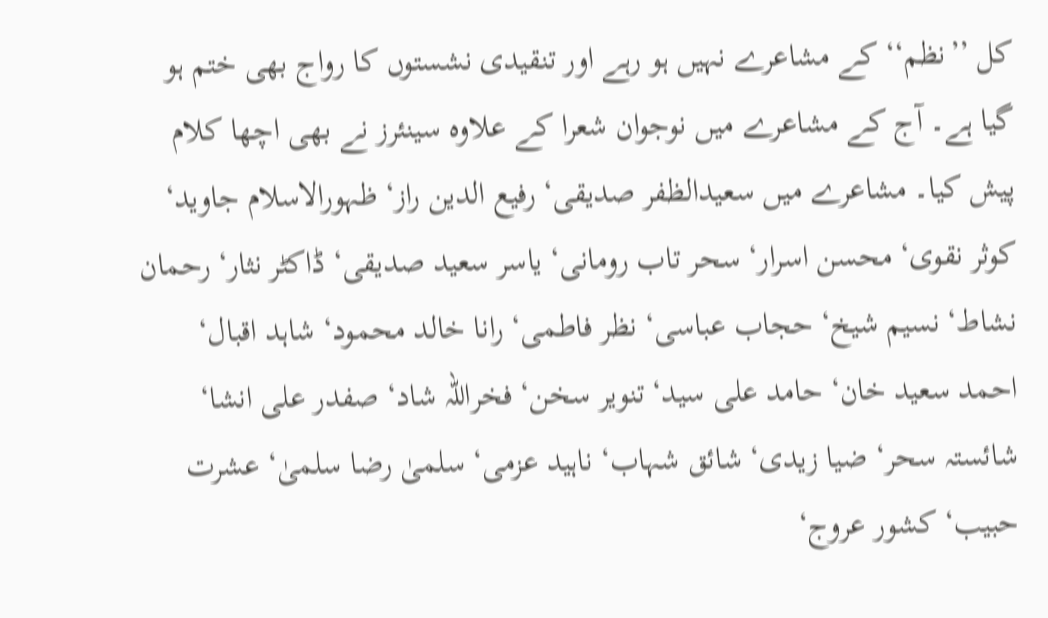کل ’’نظم‘‘ کے مشاعرے نہیں ہو رہے اور تنقیدی نشستوں کا رواج بھی ختم ہو گیا ہے۔ آج کے مشاعرے میں نوجوان شعرا کے علاوہ سینئرز نے بھی اچھا کلام پیش کیا۔ مشاعرے میں سعیدالظفر صدیقی‘ رفیع الدین راز‘ ظہورالاسلام جاوید‘ کوثر نقوی‘ محسن اسرار‘ سحر تاب رومانی‘ یاسر سعید صدیقی‘ ڈاکٹر نثار‘ رحمان نشاط‘ نسیم شیخ‘ حجاب عباسی‘ نظر فاطمی‘ رانا خالد محمود‘ شاہد اقبال‘ احمد سعید خان‘ حامد علی سید‘ تنویر سخن‘ فخراللہ شاد‘ صفدر علی انشا‘ شائستہ سحر‘ ضیا زیدی‘ شائق شہاب‘ ناہید عزمی‘ سلمیٰ رضا سلمیٰ‘ عشرت حبیب‘ کشور عروج‘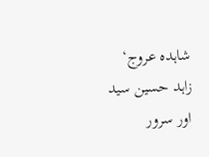شاہدہ عروج‘ زاہد حسین سید اور سرور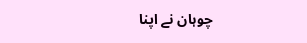چوہان نے اپنا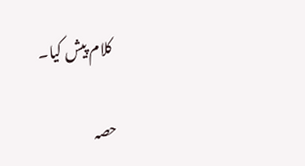کلام پیش کیا۔

حصہ